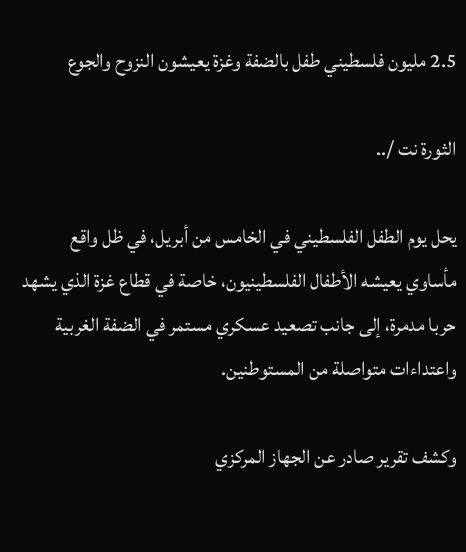2.5 مليون فلسطيني طفل بالضفة وغزة يعيشون النزوح والجوع

الثورة نت /..

يحل يوم الطفل الفلسطيني في الخامس من أبريل، في ظل واقع مأساوي يعيشه الأطفال الفلسطينيون، خاصة في قطاع غزة الذي يشهد حربا مدمرة، إلى جانب تصعيد عسكري مستمر في الضفة الغربية واعتداءات متواصلة من المستوطنين.

وكشف تقرير صادر عن الجهاز المركزي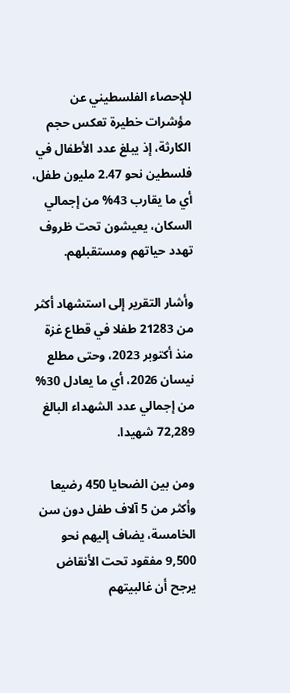للإحصاء الفلسطيني عن مؤشرات خطيرة تعكس حجم الكارثة، إذ يبلغ عدد الأطفال في فلسطين نحو 2.47 مليون طفل، أي ما يقارب 43% من إجمالي السكان، يعيشون تحت ظروف تهدد حياتهم ومستقبلهم.

وأشار التقرير إلى استشهاد أكثر من 21283 طفلا في قطاع غزة منذ أكتوبر 2023، وحتى مطلع نيسان 2026، أي ما يعادل 30% من إجمالي عدد الشهداء البالغ 72,289 شهيدا.

ومن بين الضحايا 450 رضيعا وأكثر من 5 آلاف طفل دون سن الخامسة، يضاف إليهم نحو 9,500 مفقود تحت الأنقاض يرجح أن غالبيتهم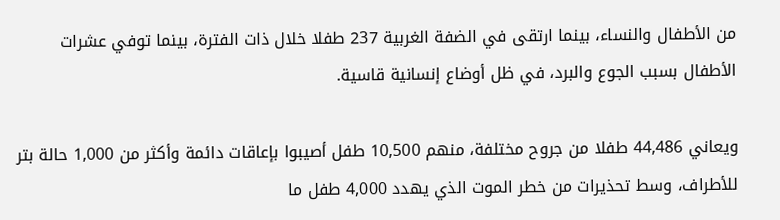من الأطفال والنساء، بينما ارتقى في الضفة الغربية 237 طفلا خلال ذات الفترة، بينما توفي عشرات الأطفال بسبب الجوع والبرد، في ظل أوضاع إنسانية قاسية.

ويعاني 44,486 طفلا من جروح مختلفة، منهم 10,500 طفل أصيبوا بإعاقات دائمة وأكثر من 1,000 حالة بتر للأطراف، وسط تحذيرات من خطر الموت الذي يهدد 4,000 طفل ما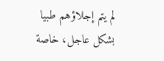لم يتم إجلاؤهم طبيا بشكل عاجل، خاصة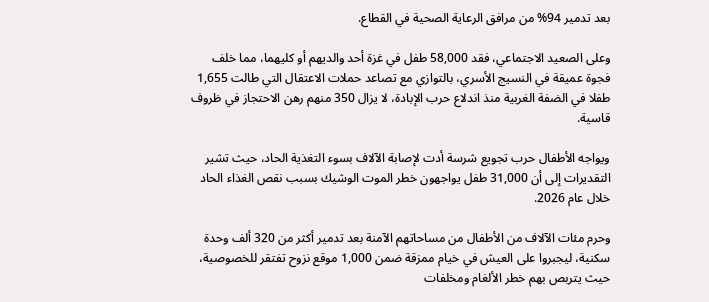بعد تدمير 94% من مرافق الرعاية الصحية في القطاع.

وعلى الصعيد الاجتماعي، فقد 58,000 طفل في غزة أحد والديهم أو كليهما، مما خلف فجوة عميقة في النسيج الأسري، بالتوازي مع تصاعد حملات الاعتقال التي طالت 1,655 طفلا في الضفة الغربية منذ اندلاع حرب الإبادة، لا يزال 350 منهم رهن الاحتجاز في ظروف قاسية.

ويواجه الأطفال حرب تجويع شرسة أدت لإصابة الآلاف بسوء التغذية الحاد، حيث تشير التقديرات إلى أن 31,000 طفل يواجهون خطر الموت الوشيك بسبب نقص الغذاء الحاد خلال عام 2026.

وحرم مئات الآلاف من الأطفال من مساحاتهم الآمنة بعد تدمير أكثر من 320 ألف وحدة سكنية، ليجبروا على العيش في خيام ممزقة ضمن 1,000 موقع نزوح تفتقر للخصوصية، حيث يتربص بهم خطر الألغام ومخلفات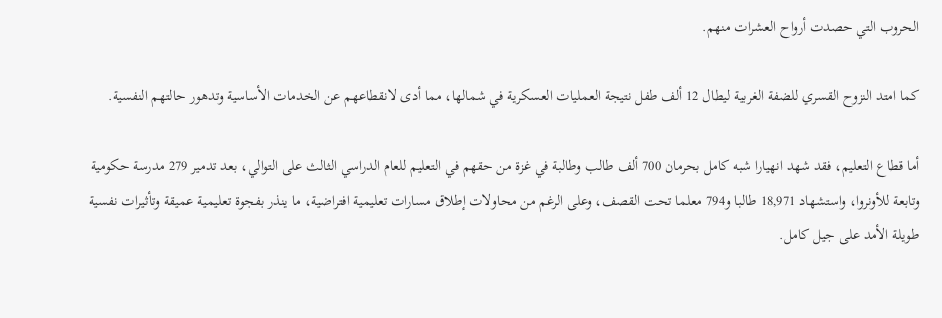الحروب التي حصدت أرواح العشرات منهم.

كما امتد النزوح القسري للضفة الغربية ليطال 12 ألف طفل نتيجة العمليات العسكرية في شمالها، مما أدى لانقطاعهم عن الخدمات الأساسية وتدهور حالتهم النفسية.

أما قطاع التعليم، فقد شهد انهيارا شبه كامل بحرمان 700 ألف طالب وطالبة في غزة من حقهم في التعليم للعام الدراسي الثالث على التوالي، بعد تدمير 279 مدرسة حكومية وتابعة للأونروا، واستشهاد 18,971 طالبا و794 معلما تحت القصف، وعلى الرغم من محاولات إطلاق مسارات تعليمية افتراضية، ما ينذر بفجوة تعليمية عميقة وتأثيرات نفسية طويلة الأمد على جيل كامل.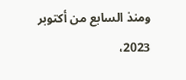ومنذ السابع من أكتوبر 2023،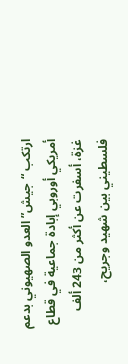ارتكب “جيش” العدو الصهيوني بدعم أمريكي أوروبي إبادة جماعية في قطاع غزة، أسفرت عن أكثر من 243 ألف فلسطيني بين شهيد وجريح،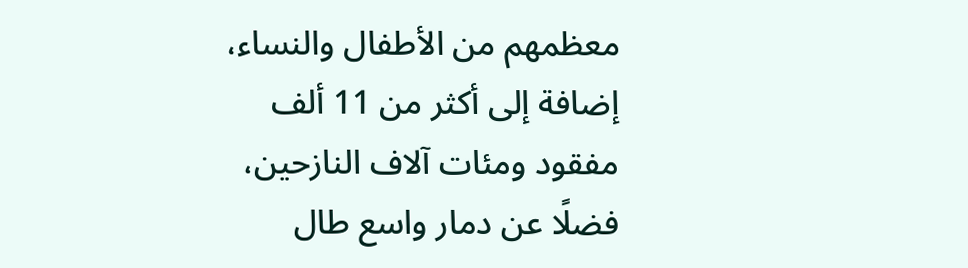معظمهم من الأطفال والنساء، إضافة إلى أكثر من 11 ألف مفقود ومئات آلاف النازحين، فضلًا عن دمار واسع طال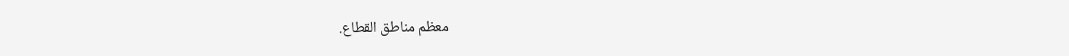معظم مناطق القطاع.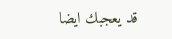قد يعجبك ايضا